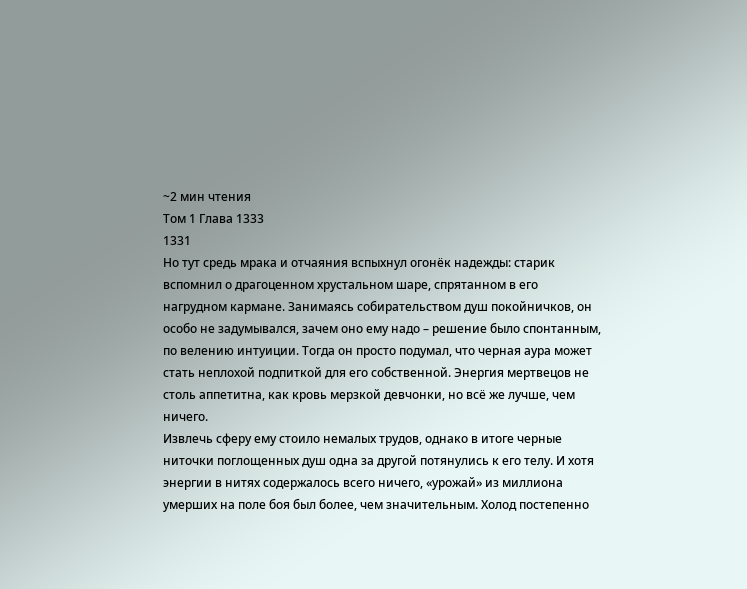~2 мин чтения
Том 1 Глава 1333
1331
Но тут средь мрака и отчаяния вспыхнул огонёк надежды: старик вспомнил о драгоценном хрустальном шаре, спрятанном в его нагрудном кармане. Занимаясь собирательством душ покойничков, он особо не задумывался, зачем оно ему надо – решение было спонтанным, по велению интуиции. Тогда он просто подумал, что черная аура может стать неплохой подпиткой для его собственной. Энергия мертвецов не столь аппетитна, как кровь мерзкой девчонки, но всё же лучше, чем ничего.
Извлечь сферу ему стоило немалых трудов, однако в итоге черные ниточки поглощенных душ одна за другой потянулись к его телу. И хотя энергии в нитях содержалось всего ничего, «урожай» из миллиона умерших на поле боя был более, чем значительным. Холод постепенно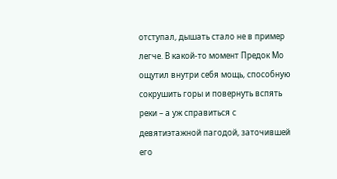отступал, дышать стало не в пример легче. В какой-то момент Предок Мо ощутил внутри себя мощь, способную сокрушить горы и повернуть вспять реки – а уж справиться с девятиэтажной пагодой, заточившей его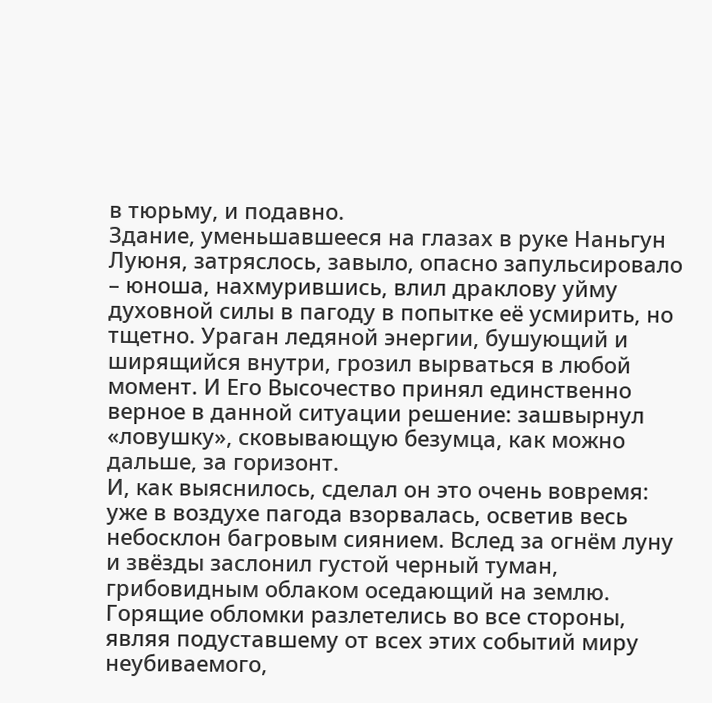в тюрьму, и подавно.
Здание, уменьшавшееся на глазах в руке Наньгун Луюня, затряслось, завыло, опасно запульсировало – юноша, нахмурившись, влил драклову уйму духовной силы в пагоду в попытке её усмирить, но тщетно. Ураган ледяной энергии, бушующий и ширящийся внутри, грозил вырваться в любой момент. И Его Высочество принял единственно верное в данной ситуации решение: зашвырнул «ловушку», сковывающую безумца, как можно дальше, за горизонт.
И, как выяснилось, сделал он это очень вовремя: уже в воздухе пагода взорвалась, осветив весь небосклон багровым сиянием. Вслед за огнём луну и звёзды заслонил густой черный туман, грибовидным облаком оседающий на землю. Горящие обломки разлетелись во все стороны, являя подуставшему от всех этих событий миру неубиваемого,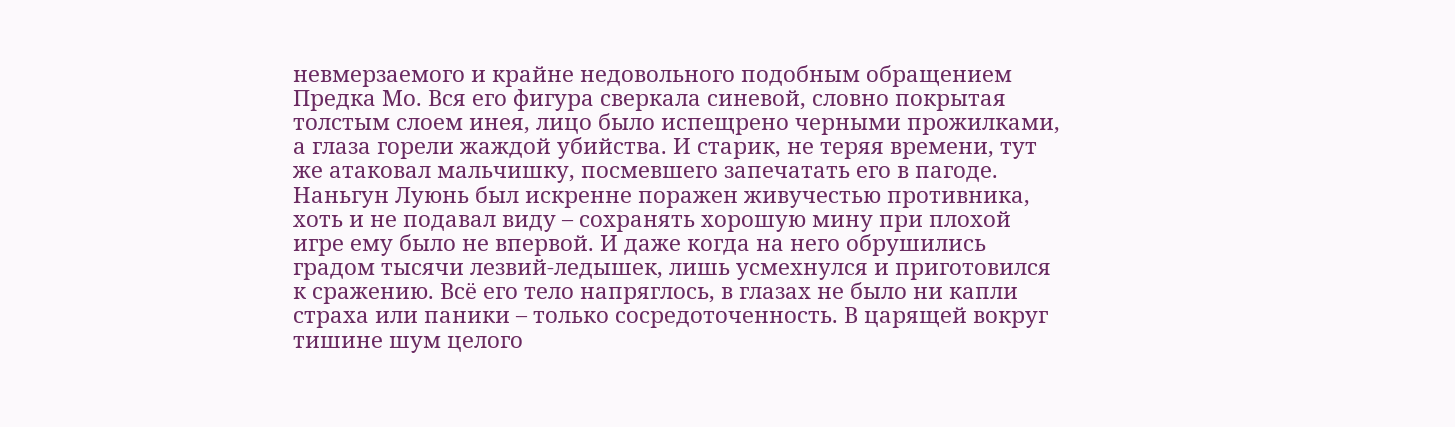невмерзаемого и крайне недовольного подобным обращением Предка Мо. Вся его фигура сверкала синевой, словно покрытая толстым слоем инея, лицо было испещрено черными прожилками, а глаза горели жаждой убийства. И старик, не теряя времени, тут же атаковал мальчишку, посмевшего запечатать его в пагоде.
Наньгун Луюнь был искренне поражен живучестью противника, хоть и не подавал виду – сохранять хорошую мину при плохой игре ему было не впервой. И даже когда на него обрушились градом тысячи лезвий-ледышек, лишь усмехнулся и приготовился к сражению. Всё его тело напряглось, в глазах не было ни капли страха или паники – только сосредоточенность. В царящей вокруг тишине шум целого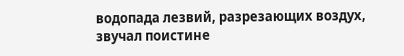водопада лезвий, разрезающих воздух, звучал поистине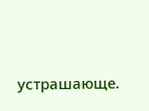устрашающе.